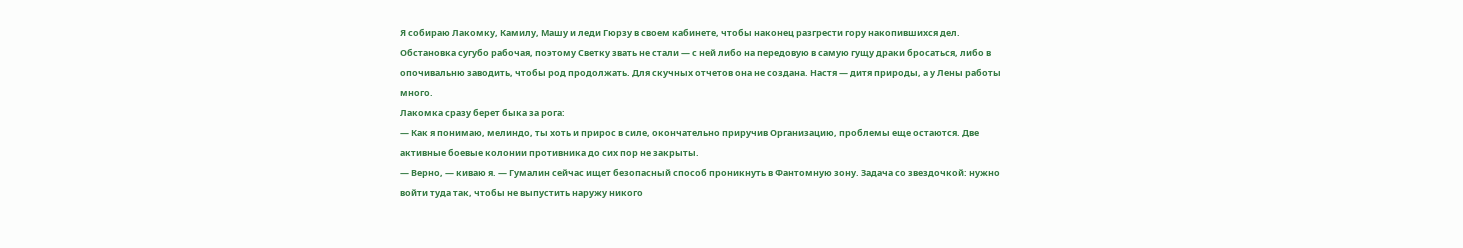Я собираю Лакомку, Камилу, Машу и леди Гюрзу в своем кабинете, чтобы наконец разгрести гору накопившихся дел. Обстановка сугубо рабочая, поэтому Светку звать не стали — с ней либо на передовую в самую гущу драки бросаться, либо в опочивальню заводить, чтобы род продолжать. Для скучных отчетов она не создана. Настя — дитя природы, а у Лены работы много.
Лакомка сразу берет быка за рога:
— Как я понимаю, мелиндо, ты хоть и прирос в силе, окончательно приручив Организацию, проблемы еще остаются. Две активные боевые колонии противника до сих пор не закрыты.
— Верно, — киваю я. — Гумалин сейчас ищет безопасный способ проникнуть в Фантомную зону. Задача со звездочкой: нужно войти туда так, чтобы не выпустить наружу никого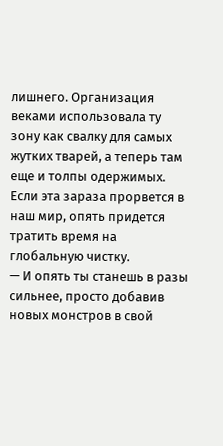лишнего. Организация веками использовала ту зону как свалку для самых жутких тварей, а теперь там еще и толпы одержимых. Если эта зараза прорвется в наш мир, опять придется тратить время на глобальную чистку.
— И опять ты станешь в разы сильнее, просто добавив новых монстров в свой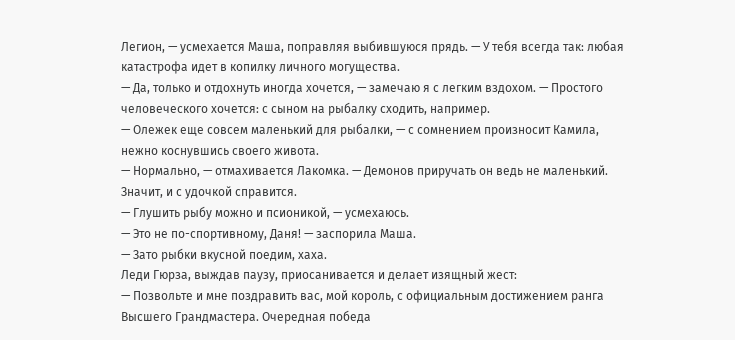Легион, — усмехается Маша, поправляя выбившуюся прядь. — У тебя всегда так: любая катастрофа идет в копилку личного могущества.
— Да, только и отдохнуть иногда хочется, — замечаю я с легким вздохом. — Простого человеческого хочется: с сыном на рыбалку сходить, например.
— Олежек еще совсем маленький для рыбалки, — с сомнением произносит Камила, нежно коснувшись своего живота.
— Нормально, — отмахивается Лакомка. — Демонов приручать он ведь не маленький. Значит, и с удочкой справится.
— Глушить рыбу можно и псионикой, — усмехаюсь.
— Это не по-спортивному, Даня! — заспорила Маша.
— Зато рыбки вкусной поедим, хаха.
Леди Гюрза, выждав паузу, приосанивается и делает изящный жест:
— Позвольте и мне поздравить вас, мой король, с официальным достижением ранга Высшего Грандмастера. Очередная победа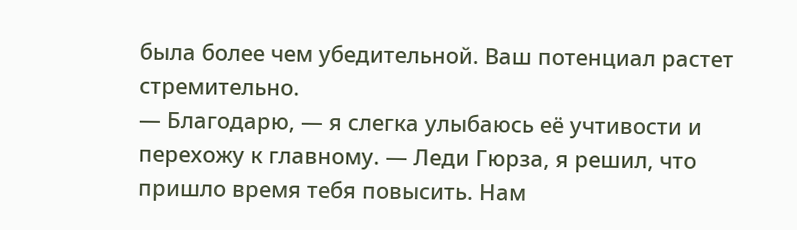была более чем убедительной. Ваш потенциал растет стремительно.
— Благодарю, — я слегка улыбаюсь её учтивости и перехожу к главному. — Леди Гюрза, я решил, что пришло время тебя повысить. Нам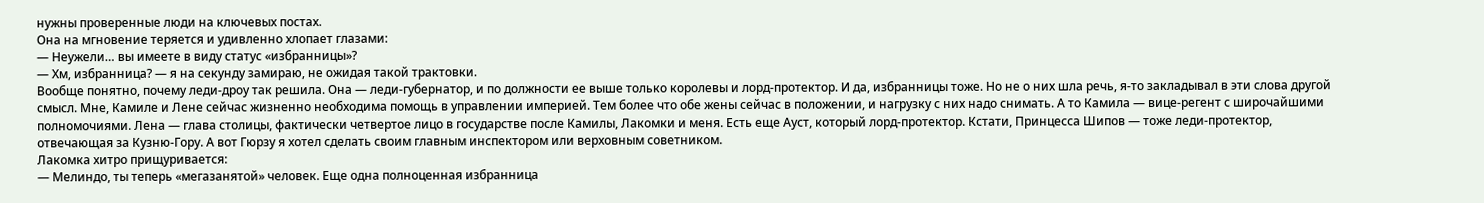нужны проверенные люди на ключевых постах.
Она на мгновение теряется и удивленно хлопает глазами:
— Неужели… вы имеете в виду статус «избранницы»?
— Хм, избранница? — я на секунду замираю, не ожидая такой трактовки.
Вообще понятно, почему леди-дроу так решила. Она — леди-губернатор, и по должности ее выше только королевы и лорд-протектор. И да, избранницы тоже. Но не о них шла речь, я-то закладывал в эти слова другой смысл. Мне, Камиле и Лене сейчас жизненно необходима помощь в управлении империей. Тем более что обе жены сейчас в положении, и нагрузку с них надо снимать. А то Камила — вице-регент с широчайшими полномочиями. Лена — глава столицы, фактически четвертое лицо в государстве после Камилы, Лакомки и меня. Есть еще Ауст, который лорд-протектор. Кстати, Принцесса Шипов — тоже леди-протектор, отвечающая за Кузню-Гору. А вот Гюрзу я хотел сделать своим главным инспектором или верховным советником.
Лакомка хитро прищуривается:
— Мелиндо, ты теперь «мегазанятой» человек. Еще одна полноценная избранница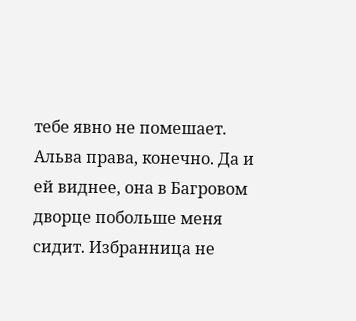тебе явно не помешает.
Альва права, конечно. Да и ей виднее, она в Багровом дворце побольше меня сидит. Избранница не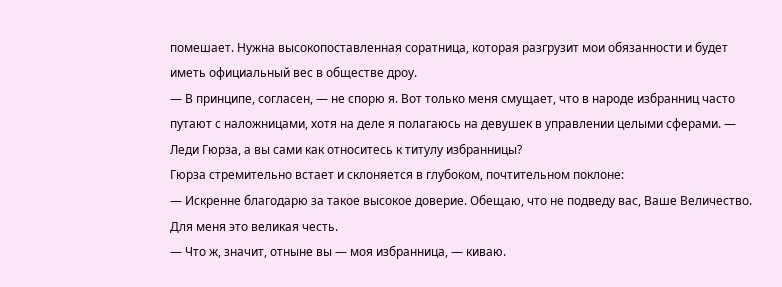помешает. Нужна высокопоставленная соратница, которая разгрузит мои обязанности и будет иметь официальный вес в обществе дроу.
— В принципе, согласен, — не спорю я. Вот только меня смущает, что в народе избранниц часто путают с наложницами, хотя на деле я полагаюсь на девушек в управлении целыми сферами. — Леди Гюрза, а вы сами как относитесь к титулу избранницы?
Гюрза стремительно встает и склоняется в глубоком, почтительном поклоне:
— Искренне благодарю за такое высокое доверие. Обещаю, что не подведу вас, Ваше Величество. Для меня это великая честь.
— Что ж, значит, отныне вы — моя избранница, — киваю.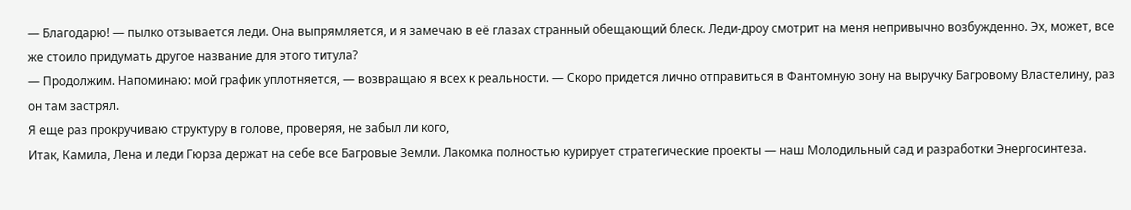— Благодарю! — пылко отзывается леди. Она выпрямляется, и я замечаю в её глазах странный обещающий блеск. Леди-дроу смотрит на меня непривычно возбужденно. Эх, может, все же стоило придумать другое название для этого титула?
— Продолжим. Напоминаю: мой график уплотняется, — возвращаю я всех к реальности. — Скоро придется лично отправиться в Фантомную зону на выручку Багровому Властелину, раз он там застрял.
Я еще раз прокручиваю структуру в голове, проверяя, не забыл ли кого,
Итак, Камила, Лена и леди Гюрза держат на себе все Багровые Земли. Лакомка полностью курирует стратегические проекты — наш Молодильный сад и разработки Энергосинтеза.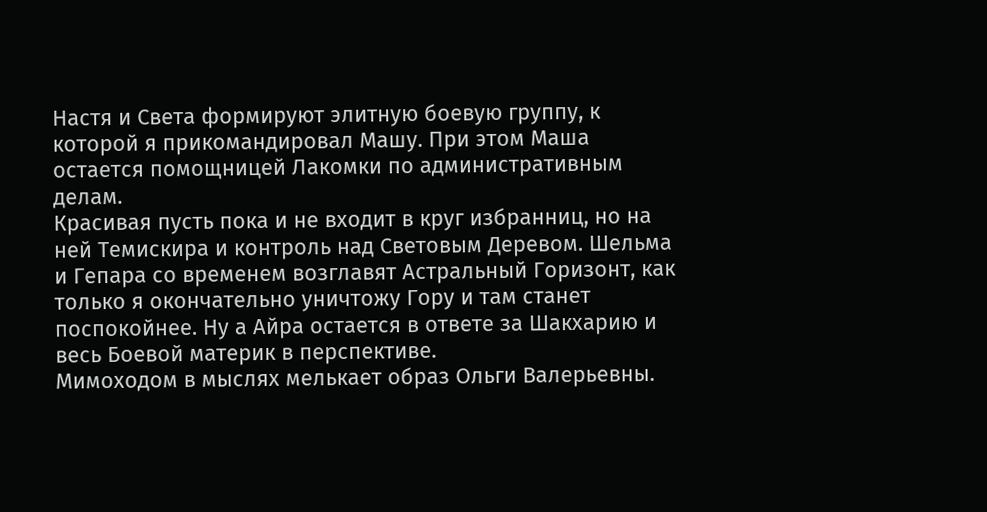Настя и Света формируют элитную боевую группу, к которой я прикомандировал Машу. При этом Маша остается помощницей Лакомки по административным делам.
Красивая пусть пока и не входит в круг избранниц, но на ней Темискира и контроль над Световым Деревом. Шельма и Гепара со временем возглавят Астральный Горизонт, как только я окончательно уничтожу Гору и там станет поспокойнее. Ну а Айра остается в ответе за Шакхарию и весь Боевой материк в перспективе.
Мимоходом в мыслях мелькает образ Ольги Валерьевны.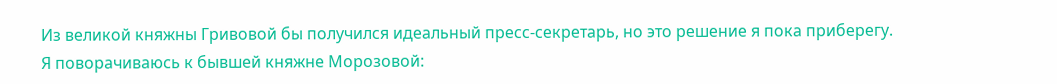Из великой княжны Гривовой бы получился идеальный пресс-секретарь, но это решение я пока приберегу.
Я поворачиваюсь к бывшей княжне Морозовой: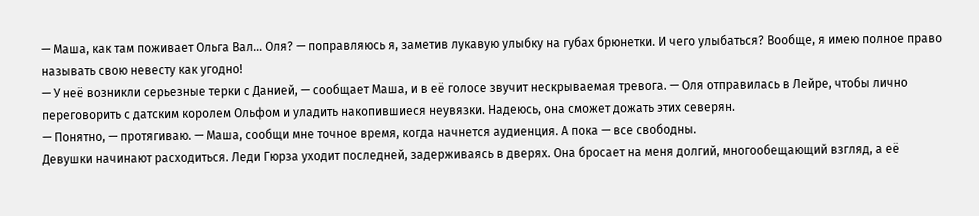— Маша, как там поживает Ольга Вал… Оля? — поправляюсь я, заметив лукавую улыбку на губах брюнетки. И чего улыбаться? Вообще, я имею полное право называть свою невесту как угодно!
— У неё возникли серьезные терки с Данией, — сообщает Маша, и в её голосе звучит нескрываемая тревога. — Оля отправилась в Лейре, чтобы лично переговорить с датским королем Ольфом и уладить накопившиеся неувязки. Надеюсь, она сможет дожать этих северян.
— Понятно, — протягиваю. — Маша, сообщи мне точное время, когда начнется аудиенция. А пока — все свободны.
Девушки начинают расходиться. Леди Гюрза уходит последней, задерживаясь в дверях. Она бросает на меня долгий, многообещающий взгляд, а её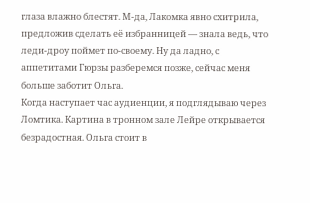глаза влажно блестят. М-да, Лакомка явно схитрила, предложив сделать её избранницей — знала ведь, что леди-дроу поймет по-своему. Ну да ладно, с аппетитами Гюрзы разберемся позже, сейчас меня больше заботит Ольга.
Когда наступает час аудиенции, я подглядываю через Ломтика. Картина в тронном зале Лейре открывается безрадостная. Ольга стоит в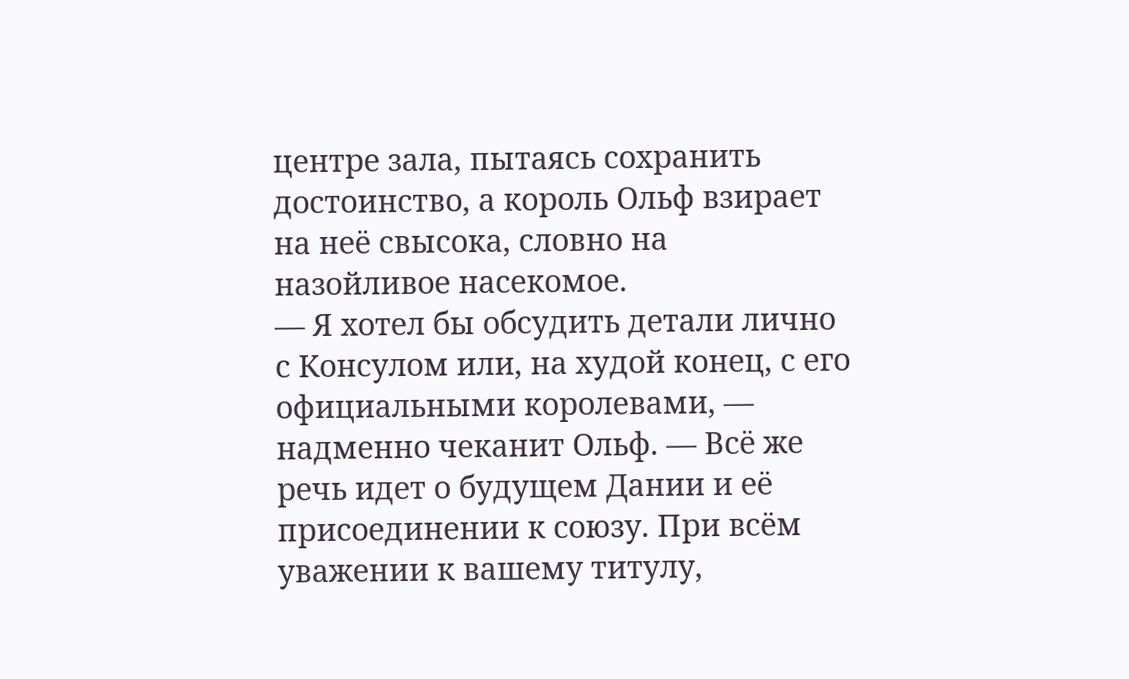центре зала, пытаясь сохранить достоинство, а король Ольф взирает на неё свысока, словно на назойливое насекомое.
— Я хотел бы обсудить детали лично с Консулом или, на худой конец, с его официальными королевами, — надменно чеканит Ольф. — Всё же речь идет о будущем Дании и её присоединении к союзу. При всём уважении к вашему титулу,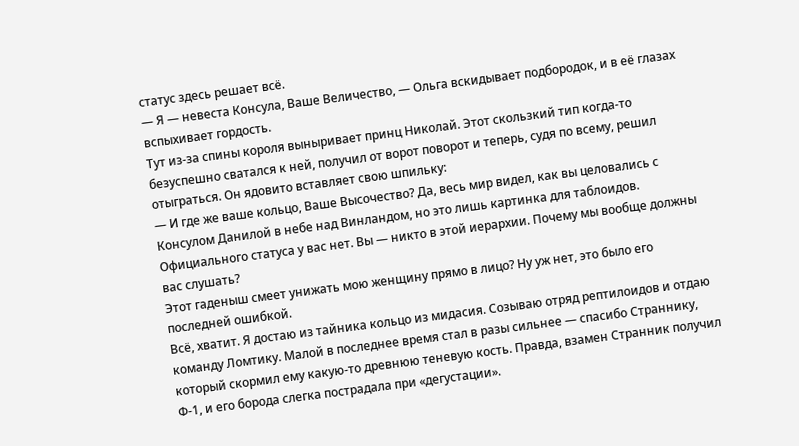статус здесь решает всё.
— Я — невеста Консула, Ваше Величество, — Ольга вскидывает подбородок, и в её глазах вспыхивает гордость.
Тут из-за спины короля выныривает принц Николай. Этот скользкий тип когда-то безуспешно сватался к ней, получил от ворот поворот и теперь, судя по всему, решил отыграться. Он ядовито вставляет свою шпильку:
— И где же ваше кольцо, Ваше Высочество? Да, весь мир видел, как вы целовались с Консулом Данилой в небе над Винландом, но это лишь картинка для таблоидов. Официального статуса у вас нет. Вы — никто в этой иерархии. Почему мы вообще должны вас слушать?
Этот гаденыш смеет унижать мою женщину прямо в лицо? Ну уж нет, это было его последней ошибкой.
Всё, хватит. Я достаю из тайника кольцо из мидасия. Созываю отряд рептилоидов и отдаю команду Ломтику. Малой в последнее время стал в разы сильнее — спасибо Страннику, который скормил ему какую-то древнюю теневую кость. Правда, взамен Странник получил Ф-1, и его борода слегка пострадала при «дегустации».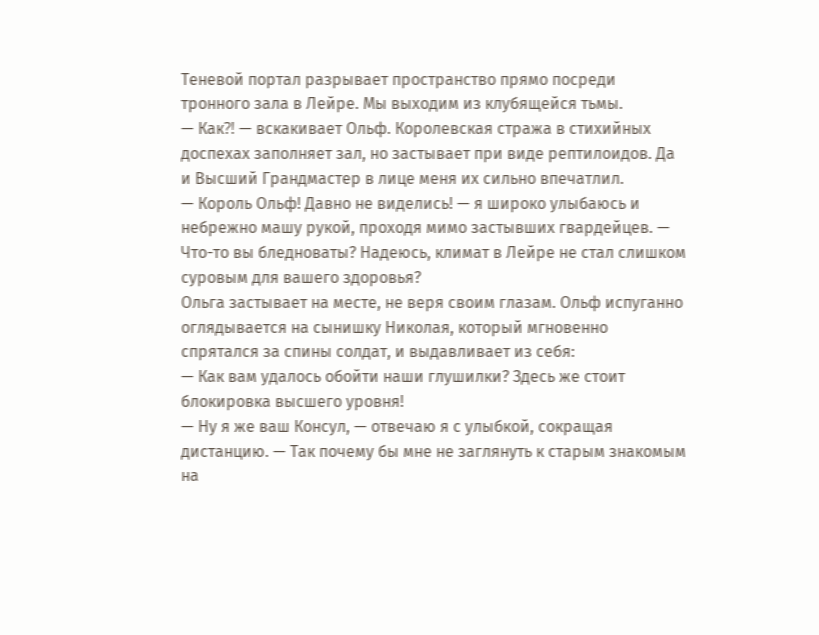Теневой портал разрывает пространство прямо посреди тронного зала в Лейре. Мы выходим из клубящейся тьмы.
— Как⁈ — вскакивает Ольф. Королевская стража в стихийных доспехах заполняет зал, но застывает при виде рептилоидов. Да и Высший Грандмастер в лице меня их сильно впечатлил.
— Король Ольф! Давно не виделись! — я широко улыбаюсь и небрежно машу рукой, проходя мимо застывших гвардейцев. — Что-то вы бледноваты? Надеюсь, климат в Лейре не стал слишком суровым для вашего здоровья?
Ольга застывает на месте, не веря своим глазам. Ольф испуганно оглядывается на сынишку Николая, который мгновенно спрятался за спины солдат, и выдавливает из себя:
— Как вам удалось обойти наши глушилки? Здесь же стоит блокировка высшего уровня!
— Ну я же ваш Консул, — отвечаю я с улыбкой, сокращая дистанцию. — Так почему бы мне не заглянуть к старым знакомым на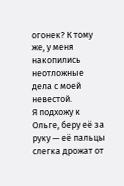огонек? К тому же, у меня накопились неотложные дела с моей невестой.
Я подхожу к Ольге, беру её за руку — её пальцы слегка дрожат от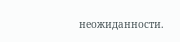неожиданности.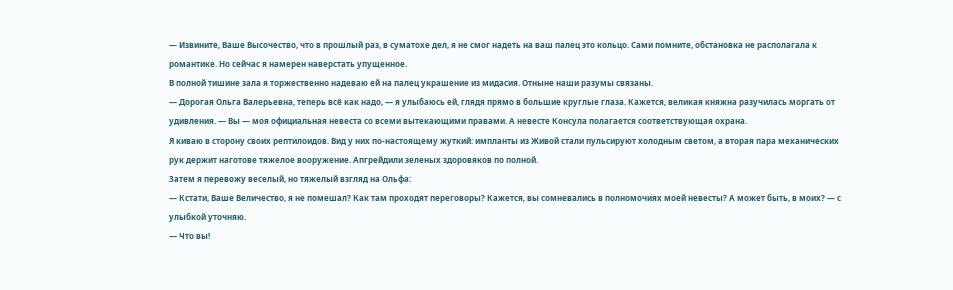— Извините, Ваше Высочество, что в прошлый раз, в суматохе дел, я не смог надеть на ваш палец это кольцо. Сами помните, обстановка не располагала к романтике. Но сейчас я намерен наверстать упущенное.
В полной тишине зала я торжественно надеваю ей на палец украшение из мидасия. Отныне наши разумы связаны.
— Дорогая Ольга Валерьевна, теперь всё как надо, — я улыбаюсь ей, глядя прямо в большие круглые глаза. Кажется, великая княжна разучилась моргать от удивления. — Вы — моя официальная невеста со всеми вытекающими правами. А невесте Консула полагается соответствующая охрана.
Я киваю в сторону своих рептилоидов. Вид у них по-настоящему жуткий: импланты из Живой стали пульсируют холодным светом, а вторая пара механических рук держит наготове тяжелое вооружение. Апгрейдили зеленых здоровяков по полной.
Затем я перевожу веселый, но тяжелый взгляд на Ольфа:
— Кстати, Ваше Величество, я не помешал? Как там проходят переговоры? Кажется, вы сомневались в полномочиях моей невесты? А может быть, в моих? — с улыбкой уточняю.
— Что вы!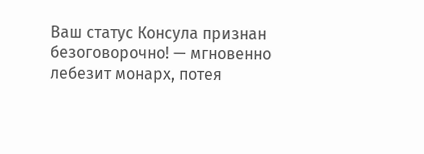Ваш статус Консула признан безоговорочно! — мгновенно лебезит монарх, потея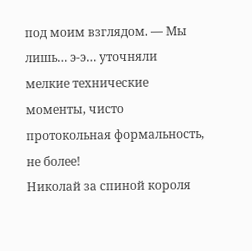под моим взглядом. — Мы лишь… э-э… уточняли мелкие технические моменты, чисто протокольная формальность, не более!
Николай за спиной короля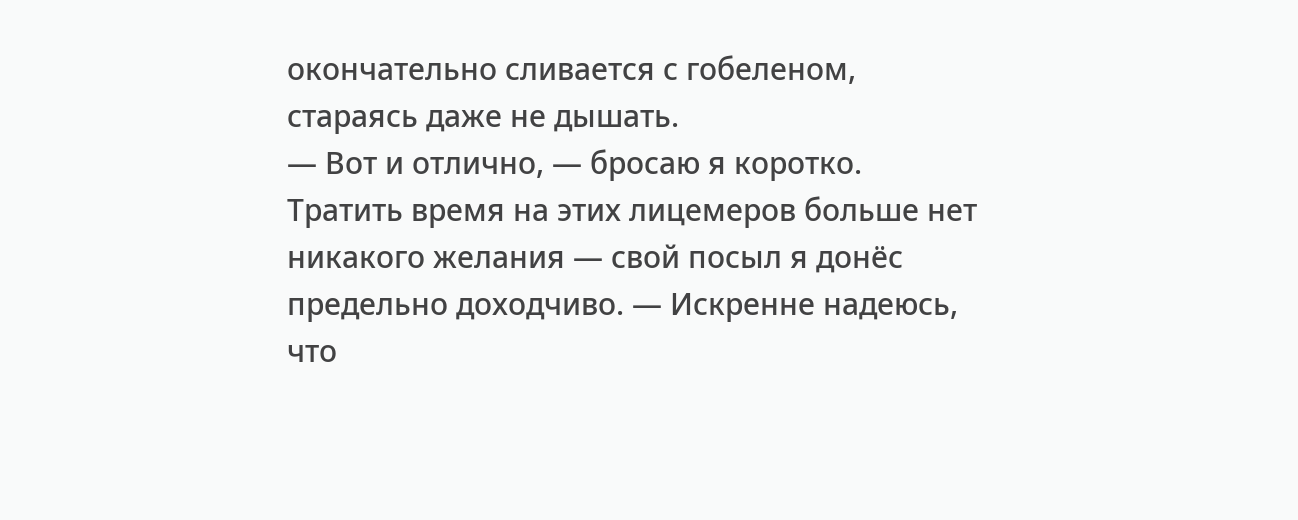окончательно сливается с гобеленом, стараясь даже не дышать.
— Вот и отлично, — бросаю я коротко. Тратить время на этих лицемеров больше нет никакого желания — свой посыл я донёс предельно доходчиво. — Искренне надеюсь, что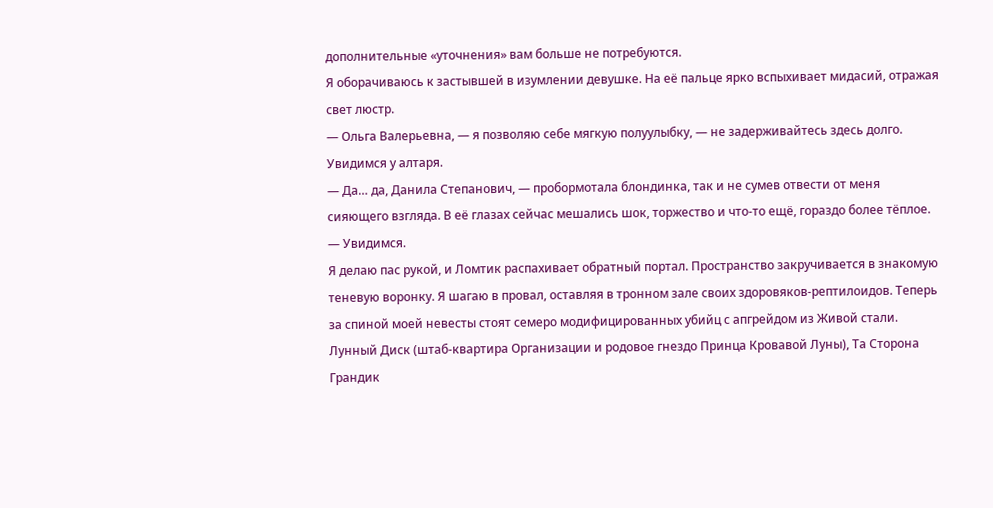дополнительные «уточнения» вам больше не потребуются.
Я оборачиваюсь к застывшей в изумлении девушке. На её пальце ярко вспыхивает мидасий, отражая свет люстр.
— Ольга Валерьевна, — я позволяю себе мягкую полуулыбку, — не задерживайтесь здесь долго. Увидимся у алтаря.
— Да… да, Данила Степанович, — пробормотала блондинка, так и не сумев отвести от меня сияющего взгляда. В её глазах сейчас мешались шок, торжество и что-то ещё, гораздо более тёплое. — Увидимся.
Я делаю пас рукой, и Ломтик распахивает обратный портал. Пространство закручивается в знакомую теневую воронку. Я шагаю в провал, оставляя в тронном зале своих здоровяков-рептилоидов. Теперь за спиной моей невесты стоят семеро модифицированных убийц с апгрейдом из Живой стали.
Лунный Диск (штаб-квартира Организации и родовое гнездо Принца Кровавой Луны), Та Сторона
Грандик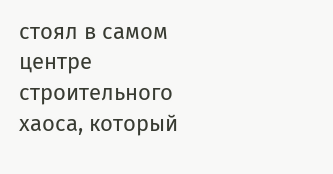стоял в самом центре строительного хаоса, который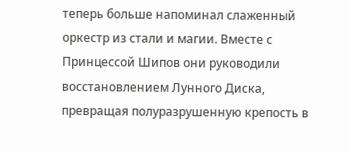теперь больше напоминал слаженный оркестр из стали и магии. Вместе с Принцессой Шипов они руководили восстановлением Лунного Диска, превращая полуразрушенную крепость в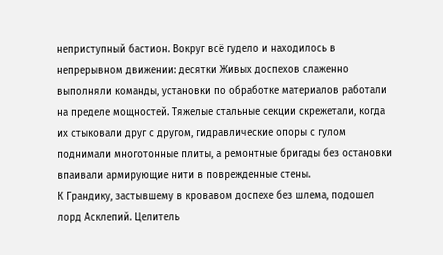неприступный бастион. Вокруг всё гудело и находилось в непрерывном движении: десятки Живых доспехов слаженно выполняли команды, установки по обработке материалов работали на пределе мощностей. Тяжелые стальные секции скрежетали, когда их стыковали друг с другом, гидравлические опоры с гулом поднимали многотонные плиты, а ремонтные бригады без остановки впаивали армирующие нити в поврежденные стены.
К Грандику, застывшему в кровавом доспехе без шлема, подошел лорд Асклепий. Целитель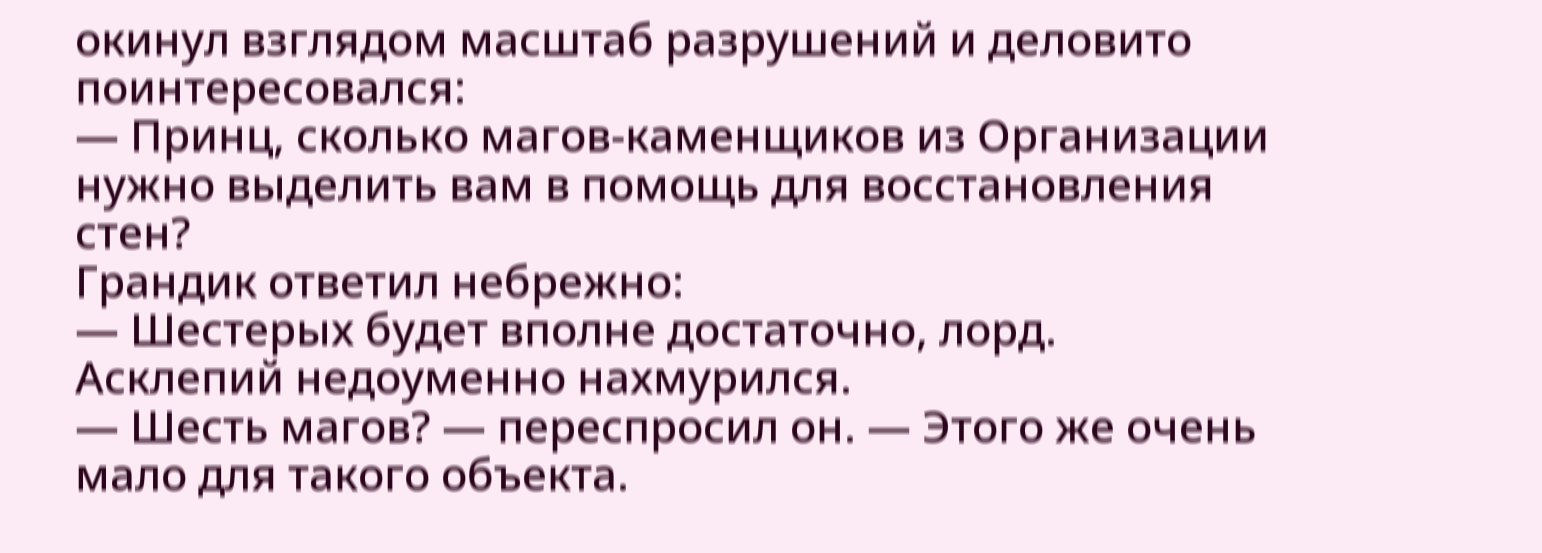окинул взглядом масштаб разрушений и деловито поинтересовался:
— Принц, сколько магов-каменщиков из Организации нужно выделить вам в помощь для восстановления стен?
Грандик ответил небрежно:
— Шестерых будет вполне достаточно, лорд.
Асклепий недоуменно нахмурился.
— Шесть магов? — переспросил он. — Этого же очень мало для такого объекта.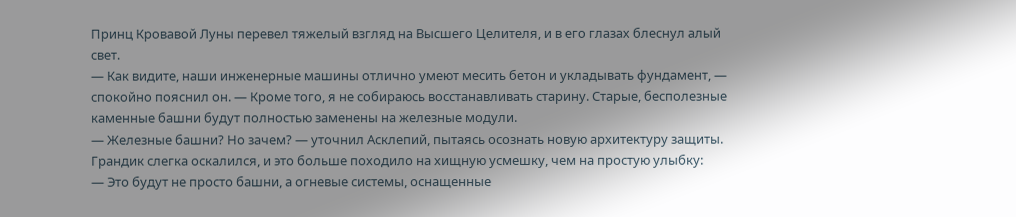Принц Кровавой Луны перевел тяжелый взгляд на Высшего Целителя, и в его глазах блеснул алый свет.
— Как видите, наши инженерные машины отлично умеют месить бетон и укладывать фундамент, — спокойно пояснил он. — Кроме того, я не собираюсь восстанавливать старину. Старые, бесполезные каменные башни будут полностью заменены на железные модули.
— Железные башни? Но зачем? — уточнил Асклепий, пытаясь осознать новую архитектуру защиты.
Грандик слегка оскалился, и это больше походило на хищную усмешку, чем на простую улыбку:
— Это будут не просто башни, а огневые системы, оснащенные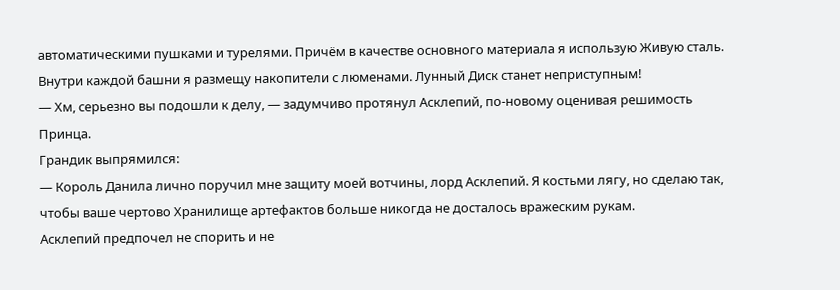автоматическими пушками и турелями. Причём в качестве основного материала я использую Живую сталь. Внутри каждой башни я размещу накопители с люменами. Лунный Диск станет неприступным!
— Хм, серьезно вы подошли к делу, — задумчиво протянул Асклепий, по-новому оценивая решимость Принца.
Грандик выпрямился:
— Король Данила лично поручил мне защиту моей вотчины, лорд Асклепий. Я костьми лягу, но сделаю так, чтобы ваше чертово Хранилище артефактов больше никогда не досталось вражеским рукам.
Асклепий предпочел не спорить и не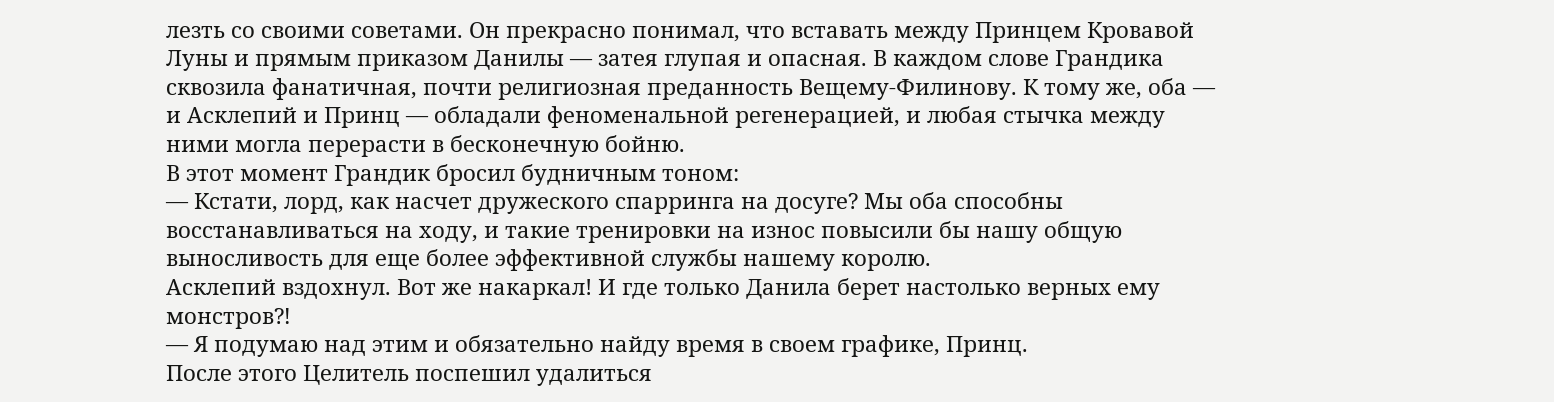лезть со своими советами. Он прекрасно понимал, что вставать между Принцем Кровавой Луны и прямым приказом Данилы — затея глупая и опасная. В каждом слове Грандика сквозила фанатичная, почти религиозная преданность Вещему-Филинову. К тому же, оба — и Асклепий и Принц — обладали феноменальной регенерацией, и любая стычка между ними могла перерасти в бесконечную бойню.
В этот момент Грандик бросил будничным тоном:
— Кстати, лорд, как насчет дружеского спарринга на досуге? Мы оба способны восстанавливаться на ходу, и такие тренировки на износ повысили бы нашу общую выносливость для еще более эффективной службы нашему королю.
Асклепий вздохнул. Вот же накаркал! И где только Данила берет настолько верных ему монстров⁈
— Я подумаю над этим и обязательно найду время в своем графике, Принц.
После этого Целитель поспешил удалиться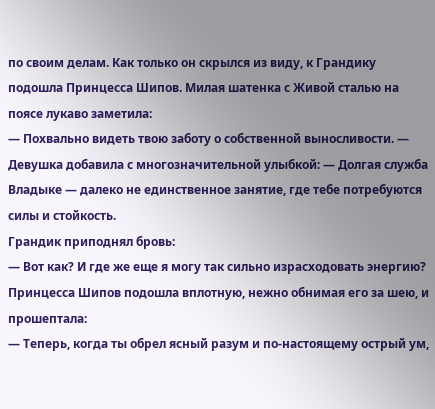по своим делам. Как только он скрылся из виду, к Грандику подошла Принцесса Шипов. Милая шатенка с Живой сталью на поясе лукаво заметила:
— Похвально видеть твою заботу о собственной выносливости. — Девушка добавила с многозначительной улыбкой: — Долгая служба Владыке — далеко не единственное занятие, где тебе потребуются силы и стойкость.
Грандик приподнял бровь:
— Вот как? И где же еще я могу так сильно израсходовать энергию?
Принцесса Шипов подошла вплотную, нежно обнимая его за шею, и прошептала:
— Теперь, когда ты обрел ясный разум и по-настоящему острый ум,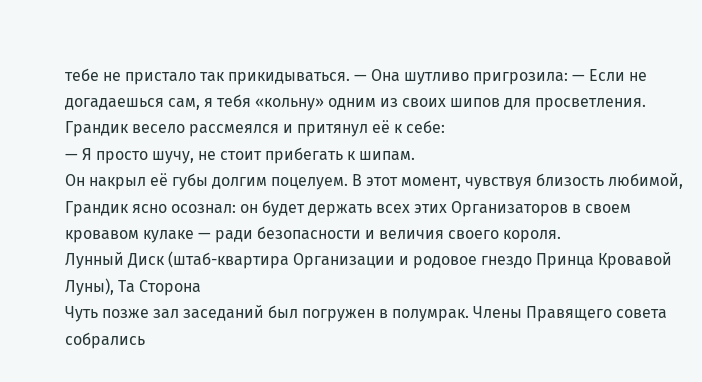тебе не пристало так прикидываться. — Она шутливо пригрозила: — Если не догадаешься сам, я тебя «кольнy» одним из своих шипов для просветления.
Грандик весело рассмеялся и притянул её к себе:
— Я просто шучу, не стоит прибегать к шипам.
Он накрыл её губы долгим поцелуем. В этот момент, чувствуя близость любимой, Грандик ясно осознал: он будет держать всех этих Организаторов в своем кровавом кулаке — ради безопасности и величия своего короля.
Лунный Диск (штаб-квартира Организации и родовое гнездо Принца Кровавой Луны), Та Сторона
Чуть позже зал заседаний был погружен в полумрак. Члены Правящего совета собрались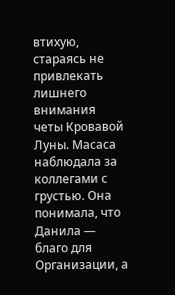втихую, стараясь не привлекать лишнего внимания четы Кровавой Луны. Масаса наблюдала за коллегами с грустью. Она понимала, что Данила — благо для Организации, а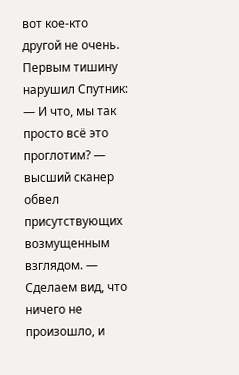вот кое-кто другой не очень.
Первым тишину нарушил Спутник:
— И что, мы так просто всё это проглотим? — высший сканер обвел присутствующих возмущенным взглядом. — Сделаем вид, что ничего не произошло, и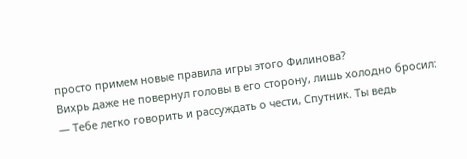просто примем новые правила игры этого Филинова?
Вихрь даже не повернул головы в его сторону, лишь холодно бросил:
— Тебе легко говорить и рассуждать о чести, Спутник. Ты ведь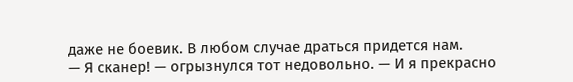даже не боевик. В любом случае драться придется нам.
— Я сканер! — огрызнулся тот недовольно. — И я прекрасно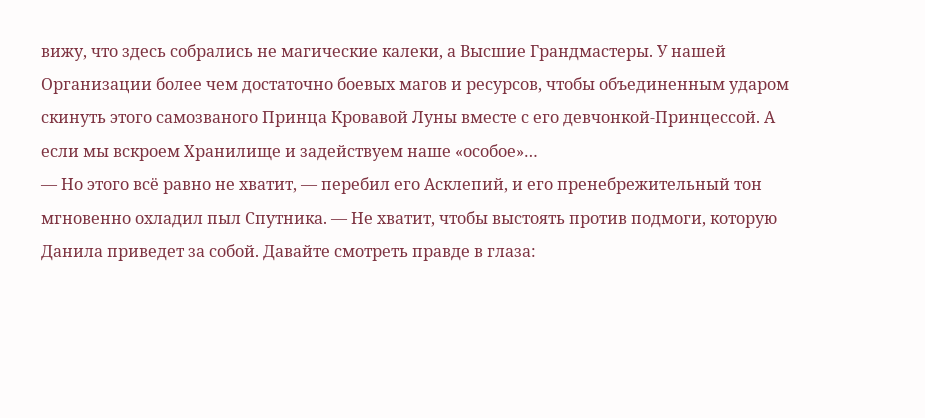вижу, что здесь собрались не магические калеки, а Высшие Грандмастеры. У нашей Организации более чем достаточно боевых магов и ресурсов, чтобы объединенным ударом скинуть этого самозваного Принца Кровавой Луны вместе с его девчонкой-Принцессой. А если мы вскроем Хранилище и задействуем наше «особое»…
— Но этого всё равно не хватит, — перебил его Асклепий, и его пренебрежительный тон мгновенно охладил пыл Спутника. — Не хватит, чтобы выстоять против подмоги, которую Данила приведет за собой. Давайте смотреть правде в глаза: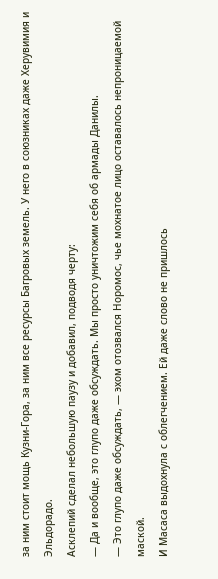за ним стоит мощь Кузни-Гора, за ним все ресурсы Багровых земель. У него в союзниках даже Херувимия и Эльдорадо.
Асклепий сделал небольшую паузу и добавил, подводя черту:
— Да и вообще, это глупо даже обсуждать. Мы просто уничтожим себя об армады Данилы.
— Это глупо даже обсуждать, — эхом отозвался Норомос, чье мохнатое лицо оставалось непроницаемой маской.
И Масаса выдохнула с облегчением. Ей даже слово не пришлось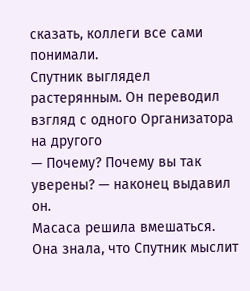сказать, коллеги все сами понимали.
Спутник выглядел растерянным. Он переводил взгляд с одного Организатора на другого
— Почему? Почему вы так уверены? — наконец выдавил он.
Масаса решила вмешаться. Она знала, что Спутник мыслит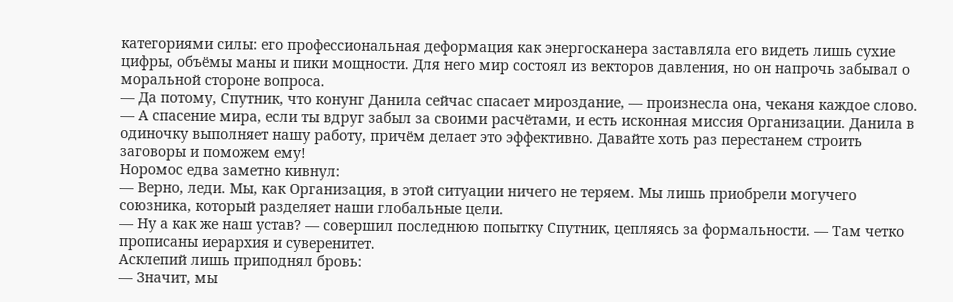категориями силы: его профессиональная деформация как энергосканера заставляла его видеть лишь сухие цифры, объёмы маны и пики мощности. Для него мир состоял из векторов давления, но он напрочь забывал о моральной стороне вопроса.
— Да потому, Спутник, что конунг Данила сейчас спасает мироздание, — произнесла она, чеканя каждое слово. — А спасение мира, если ты вдруг забыл за своими расчётами, и есть исконная миссия Организации. Данила в одиночку выполняет нашу работу, причём делает это эффективно. Давайте хоть раз перестанем строить заговоры и поможем ему!
Норомос едва заметно кивнул:
— Верно, леди. Мы, как Организация, в этой ситуации ничего не теряем. Мы лишь приобрели могучего союзника, который разделяет наши глобальные цели.
— Ну а как же наш устав? — совершил последнюю попытку Спутник, цепляясь за формальности. — Там четко прописаны иерархия и суверенитет.
Асклепий лишь приподнял бровь:
— Значит, мы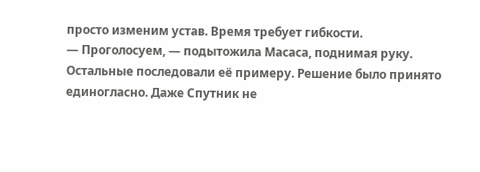просто изменим устав. Время требует гибкости.
— Проголосуем, — подытожила Масаса, поднимая руку.
Остальные последовали её примеру. Решение было принято единогласно. Даже Спутник не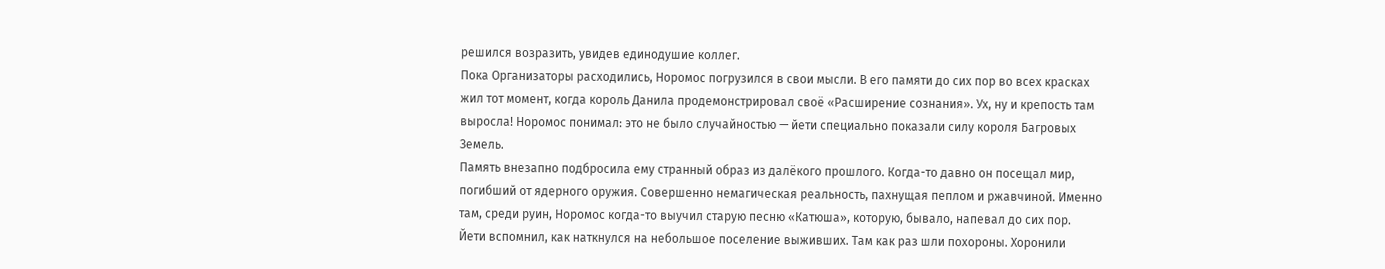решился возразить, увидев единодушие коллег.
Пока Организаторы расходились, Норомос погрузился в свои мысли. В его памяти до сих пор во всех красках жил тот момент, когда король Данила продемонстрировал своё «Расширение сознания». Ух, ну и крепость там выросла! Норомос понимал: это не было случайностью — йети специально показали силу короля Багровых Земель.
Память внезапно подбросила ему странный образ из далёкого прошлого. Когда-то давно он посещал мир, погибший от ядерного оружия. Совершенно немагическая реальность, пахнущая пеплом и ржавчиной. Именно там, среди руин, Норомос когда-то выучил старую песню «Катюша», которую, бывало, напевал до сих пор.
Йети вспомнил, как наткнулся на небольшое поселение выживших. Там как раз шли похороны. Хоронили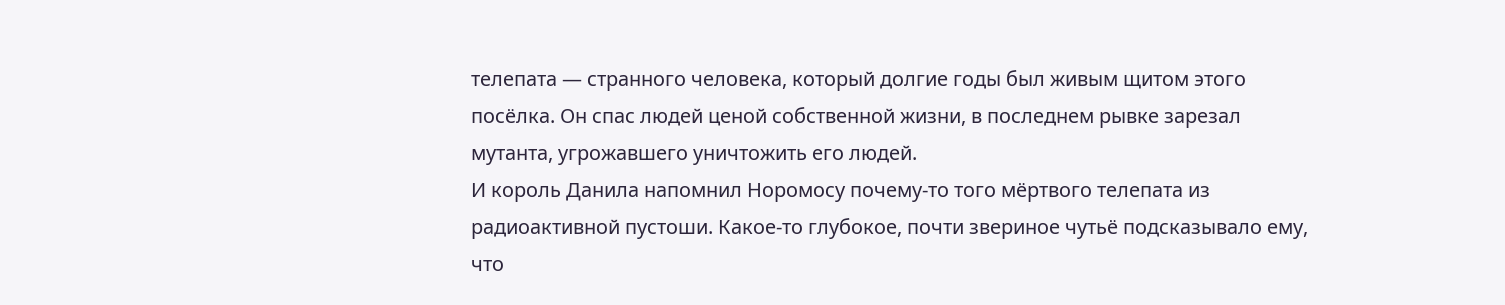телепата — странного человека, который долгие годы был живым щитом этого посёлка. Он спас людей ценой собственной жизни, в последнем рывке зарезал мутанта, угрожавшего уничтожить его людей.
И король Данила напомнил Норомосу почему-то того мёртвого телепата из радиоактивной пустоши. Какое-то глубокое, почти звериное чутьё подсказывало ему, что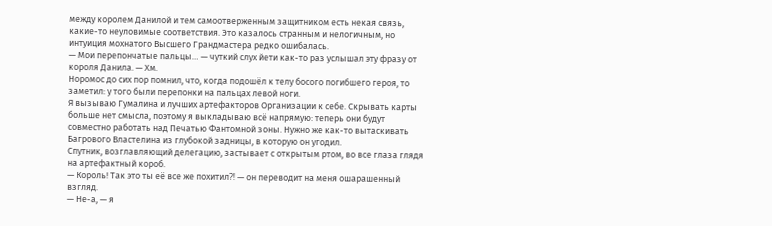между королем Данилой и тем самоотверженным защитником есть некая связь, какие-то неуловимые соответствия. Это казалось странным и нелогичным, но интуиция мохнатого Высшего Грандмастера редко ошибалась.
— Мои перепончатые пальцы… — чуткий слух йети как-то раз услышал эту фразу от короля Данила. — Хм.
Норомос до сих пор помнил, что, когда подошёл к телу босого погибшего героя, то заметил: у того были перепонки на пальцах левой ноги.
Я вызываю Гумалина и лучших артефакторов Организации к себе. Скрывать карты больше нет смысла, поэтому я выкладываю всё напрямую: теперь они будут совместно работать над Печатью Фантомной зоны. Нужно же как-то вытаскивать Багрового Властелина из глубокой задницы, в которую он угодил.
Спутник, возглавляющий делегацию, застывает с открытым ртом, во все глаза глядя на артефактный короб.
— Король! Так это ты её все же похитил⁈ — он переводит на меня ошарашенный взгляд.
— Не-а, — я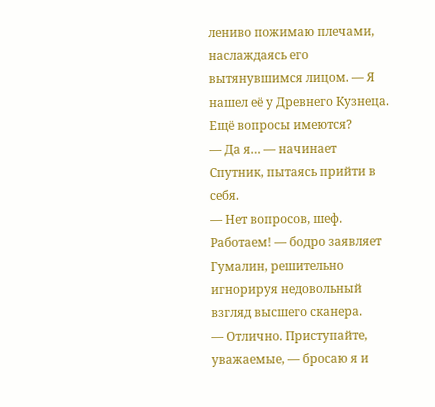лениво пожимаю плечами, наслаждаясь его вытянувшимся лицом. — Я нашел её у Древнего Кузнеца. Ещё вопросы имеются?
— Да я… — начинает Спутник, пытаясь прийти в себя.
— Нет вопросов, шеф. Работаем! — бодро заявляет Гумалин, решительно игнорируя недовольный взгляд высшего сканера.
— Отлично. Приступайте, уважаемые, — бросаю я и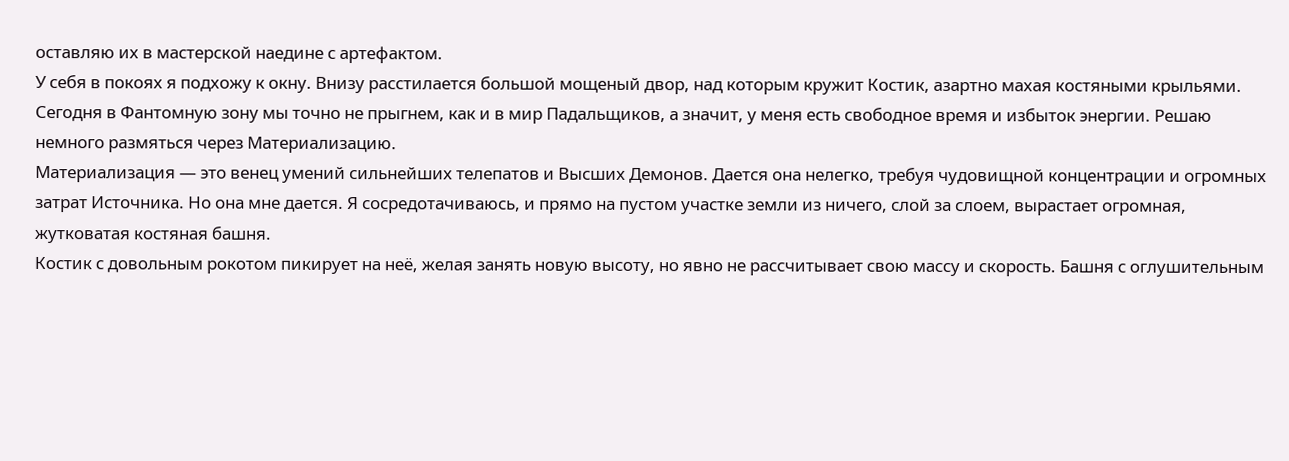оставляю их в мастерской наедине с артефактом.
У себя в покоях я подхожу к окну. Внизу расстилается большой мощеный двор, над которым кружит Костик, азартно махая костяными крыльями. Сегодня в Фантомную зону мы точно не прыгнем, как и в мир Падальщиков, а значит, у меня есть свободное время и избыток энергии. Решаю немного размяться через Материализацию.
Материализация — это венец умений сильнейших телепатов и Высших Демонов. Дается она нелегко, требуя чудовищной концентрации и огромных затрат Источника. Но она мне дается. Я сосредотачиваюсь, и прямо на пустом участке земли из ничего, слой за слоем, вырастает огромная, жутковатая костяная башня.
Костик с довольным рокотом пикирует на неё, желая занять новую высоту, но явно не рассчитывает свою массу и скорость. Башня с оглушительным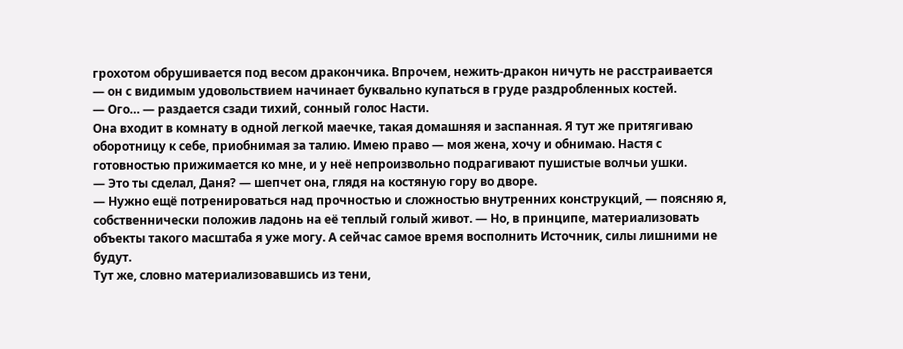грохотом обрушивается под весом дракончика. Впрочем, нежить-дракон ничуть не расстраивается — он с видимым удовольствием начинает буквально купаться в груде раздробленных костей.
— Ого… — раздается сзади тихий, сонный голос Насти.
Она входит в комнату в одной легкой маечке, такая домашняя и заспанная. Я тут же притягиваю оборотницу к себе, приобнимая за талию. Имею право — моя жена, хочу и обнимаю. Настя с готовностью прижимается ко мне, и у неё непроизвольно подрагивают пушистые волчьи ушки.
— Это ты сделал, Даня? — шепчет она, глядя на костяную гору во дворе.
— Нужно ещё потренироваться над прочностью и сложностью внутренних конструкций, — поясняю я, собственнически положив ладонь на её теплый голый живот. — Но, в принципе, материализовать объекты такого масштаба я уже могу. А сейчас самое время восполнить Источник, силы лишними не будут.
Тут же, словно материализовавшись из тени,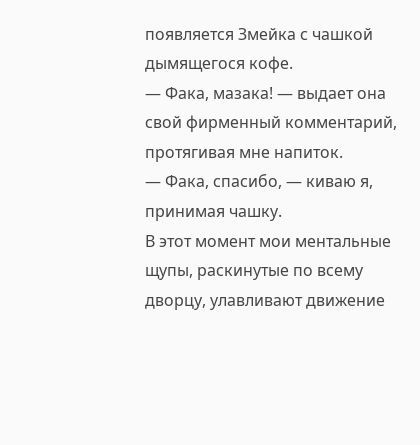появляется Змейка с чашкой дымящегося кофе.
— Фака, мазака! — выдает она свой фирменный комментарий, протягивая мне напиток.
— Фака, спасибо, — киваю я, принимая чашку.
В этот момент мои ментальные щупы, раскинутые по всему дворцу, улавливают движение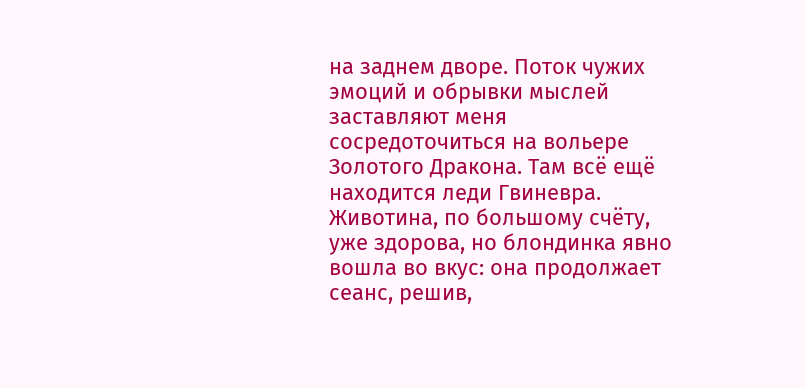на заднем дворе. Поток чужих эмоций и обрывки мыслей заставляют меня сосредоточиться на вольере Золотого Дракона. Там всё ещё находится леди Гвиневра. Животина, по большому счёту, уже здорова, но блондинка явно вошла во вкус: она продолжает сеанс, решив,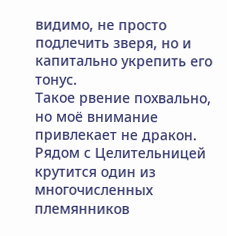видимо, не просто подлечить зверя, но и капитально укрепить его тонус.
Такое рвение похвально, но моё внимание привлекает не дракон. Рядом с Целительницей крутится один из многочисленных племянников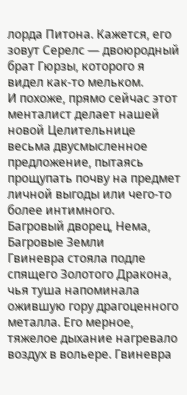лорда Питона. Кажется, его зовут Серелс — двоюродный брат Гюрзы, которого я видел как-то мельком.
И похоже, прямо сейчас этот менталист делает нашей новой Целительнице весьма двусмысленное предложение, пытаясь прощупать почву на предмет личной выгоды или чего-то более интимного.
Багровый дворец, Нема, Багровые Земли
Гвиневра стояла подле спящего Золотого Дракона, чья туша напоминала ожившую гору драгоценного металла. Его мерное, тяжелое дыхание нагревало воздух в вольере. Гвиневра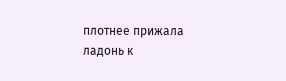плотнее прижала ладонь к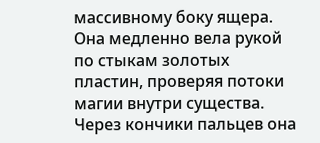массивному боку ящера. Она медленно вела рукой по стыкам золотых пластин, проверяя потоки магии внутри существа. Через кончики пальцев она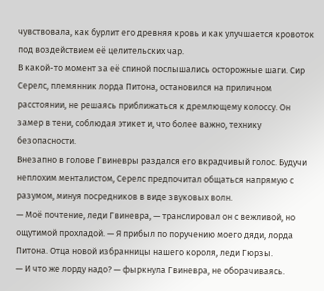чувствовала, как бурлит его древняя кровь и как улучшается кровоток под воздействием её целительских чар.
В какой-то момент за её спиной послышались осторожные шаги. Сир Серелс, племянник лорда Питона, остановился на приличном расстоянии, не решаясь приближаться к дремлющему колоссу. Он замер в тени, соблюдая этикет и, что более важно, технику безопасности.
Внезапно в голове Гвиневры раздался его вкрадчивый голос. Будучи неплохим менталистом, Серелс предпочитал общаться напрямую с разумом, минуя посредников в виде звуковых волн.
— Моё почтение, леди Гвиневра, — транслировал он с вежливой, но ощутимой прохладой. — Я прибыл по поручению моего дяди, лорда Питона. Отца новой избранницы нашего короля, леди Гюрзы.
— И что же лорду надо? — фыркнула Гвиневра, не оборачиваясь.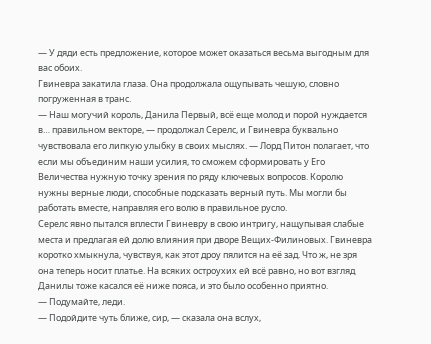— У дяди есть предложение, которое может оказаться весьма выгодным для вас обоих.
Гвиневра закатила глаза. Она продолжала ощупывать чешую, словно погруженная в транс.
— Наш могучий король, Данила Первый, всё еще молод и порой нуждается в… правильном векторе, — продолжал Серелс, и Гвиневра буквально чувствовала его липкую улыбку в своих мыслях. — Лорд Питон полагает, что если мы объединим наши усилия, то сможем сформировать у Его Величества нужную точку зрения по ряду ключевых вопросов. Королю нужны верные люди, способные подсказать верный путь. Мы могли бы работать вместе, направляя его волю в правильное русло.
Серелс явно пытался вплести Гвиневру в свою интригу, нащупывая слабые места и предлагая ей долю влияния при дворе Вещих-Филиновых. Гвиневра коротко хмыкнула, чувствуя, как этот дроу пялится на её зад. Что ж, не зря она теперь носит платье. На всяких остроухих ей всё равно, но вот взгляд Данилы тоже касался её ниже пояса, и это было особенно приятно.
— Подумайте, леди.
— Подойдите чуть ближе, сир, — сказала она вслух,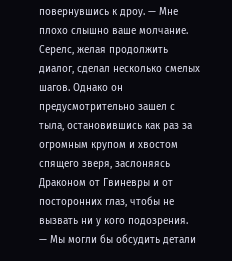повернувшись к дроу. — Мне плохо слышно ваше молчание.
Серелс, желая продолжить диалог, сделал несколько смелых шагов. Однако он предусмотрительно зашел с тыла, остановившись как раз за огромным крупом и хвостом спящего зверя, заслоняясь Драконом от Гвиневры и от посторонних глаз, чтобы не вызвать ни у кого подозрения.
— Мы могли бы обсудить детали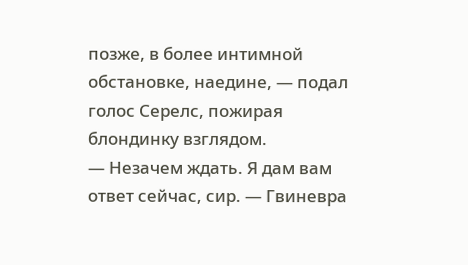позже, в более интимной обстановке, наедине, — подал голос Серелс, пожирая блондинку взглядом.
— Незачем ждать. Я дам вам ответ сейчас, сир. — Гвиневра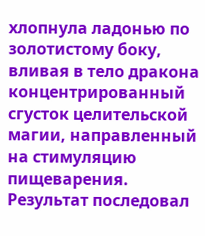хлопнула ладонью по золотистому боку, вливая в тело дракона концентрированный сгусток целительской магии, направленный на стимуляцию пищеварения.
Результат последовал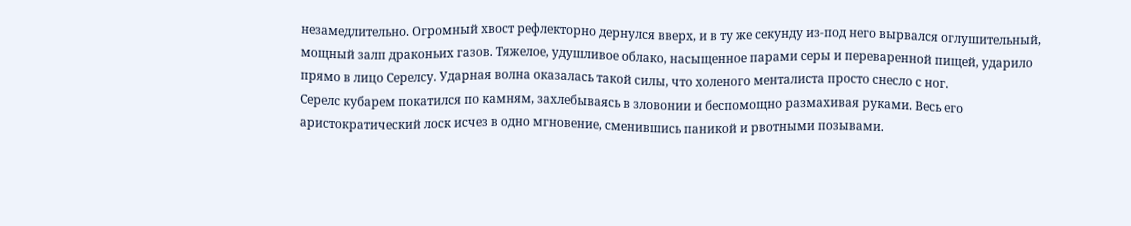незамедлительно. Огромный хвост рефлекторно дернулся вверх, и в ту же секунду из-под него вырвался оглушительный, мощный залп драконьих газов. Тяжелое, удушливое облако, насыщенное парами серы и переваренной пищей, ударило прямо в лицо Серелсу. Ударная волна оказалась такой силы, что холеного менталиста просто снесло с ног.
Серелс кубарем покатился по камням, захлебываясь в зловонии и беспомощно размахивая руками. Весь его аристократический лоск исчез в одно мгновение, сменившись паникой и рвотными позывами.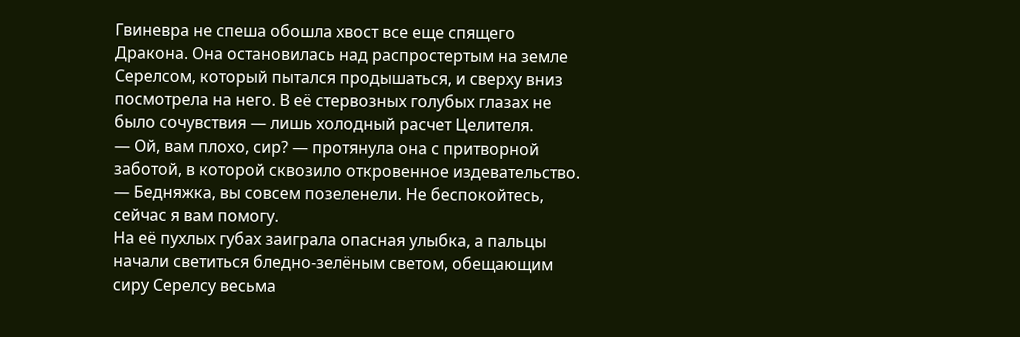Гвиневра не спеша обошла хвост все еще спящего Дракона. Она остановилась над распростертым на земле Серелсом, который пытался продышаться, и сверху вниз посмотрела на него. В её стервозных голубых глазах не было сочувствия — лишь холодный расчет Целителя.
— Ой, вам плохо, сир? — протянула она с притворной заботой, в которой сквозило откровенное издевательство. — Бедняжка, вы совсем позеленели. Не беспокойтесь, сейчас я вам помогу.
На её пухлых губах заиграла опасная улыбка, а пальцы начали светиться бледно-зелёным светом, обещающим сиру Серелсу весьма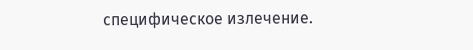специфическое излечение.